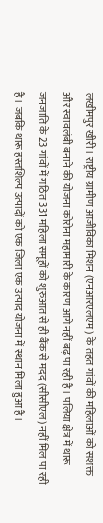लखीमपुर खीरी। राष्ट्रीय ग्रामीण आजीविका मिशन (एनआरएलएम) के तहत गांवों की महिलाओं को सशक्त और स्वावलंबी बनाने की योजना कोरोना महामारी के कारण आगे नहीं बढ़ पा रही है। पलिया क्षेत्र में थारू जनजाति के 23 गांवों में गठित 331 महिला समूहों को शुरुआत से ही बैंक से मदद (सीसीएल) नहीं मिल पा रही है। जबकि थारू हस्तशिल्प उत्पादों को एक जिला एक उत्पाद योजना में स्थान मिला हुआ है।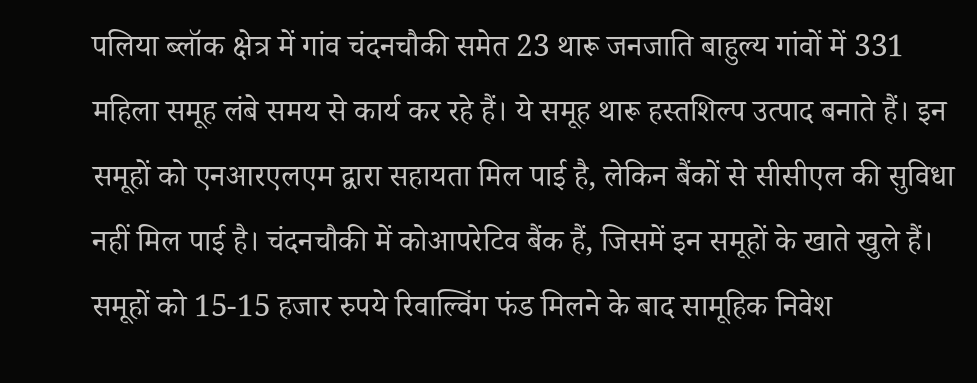पलिया ब्लॉक क्षेत्र में गांव चंदनचौकी समेत 23 थारू जनजाति बाहुल्य गांवों में 331 महिला समूह लंबे समय से कार्य कर रहे हैं। ये समूह थारू हस्तशिल्प उत्पाद बनाते हैं। इन समूहों को एनआरएलएम द्वारा सहायता मिल पाई है, लेकिन बैंकों से सीसीएल की सुविधा नहीं मिल पाई है। चंदनचौकी में कोआपरेटिव बैंक हैं, जिसमें इन समूहों के खाते खुले हैं। समूहों को 15-15 हजार रुपये रिवाल्विंग फंड मिलने के बाद सामूहिक निवेश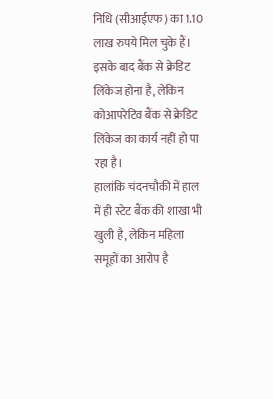निधि (सीआईएफ) का 1.10 लाख रुपये मिल चुके हैं। इसके बाद बैंक से क्रेडिट लिंकेज होना है, लेकिन कोआपरेटिव बैंक से क्रेडिट लिंकेज का कार्य नहीं हो पा रहा है।
हालांकि चंदनचौकी में हाल में ही स्टेट बैंक की शाखा भी खुली है, लेकिन महिला समूहों का आरोप है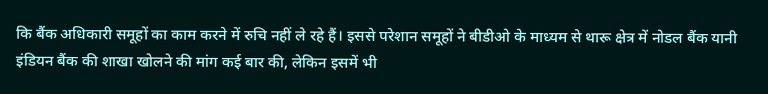कि बैंक अधिकारी समूहों का काम करने में रुचि नहीं ले रहे हैं। इससे परेशान समूहों ने बीडीओ के माध्यम से थारू क्षेत्र में नोडल बैंक यानी इंडियन बैंक की शाखा खोलने की मांग कई बार की, लेकिन इसमें भी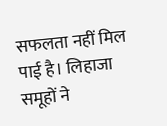सफलता नहीं मिल पाई है। लिहाजा समूहों ने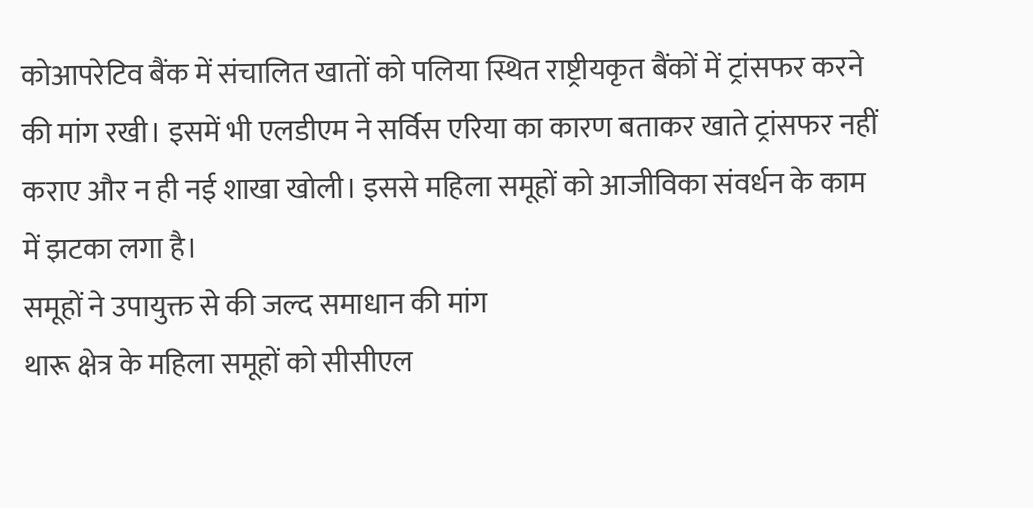कोआपरेटिव बैंक में संचालित खातों को पलिया स्थित राष्ट्रीयकृत बैंकों में ट्रांसफर करने की मांग रखी। इसमें भी एलडीएम ने सर्विस एरिया का कारण बताकर खाते ट्रांसफर नहीं कराए और न ही नई शाखा खोली। इससे महिला समूहों को आजीविका संवर्धन के काम में झटका लगा है।
समूहों ने उपायुक्त से की जल्द समाधान की मांग
थारू क्षेत्र के महिला समूहों को सीसीएल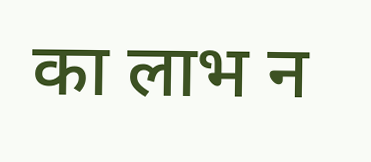का लाभ न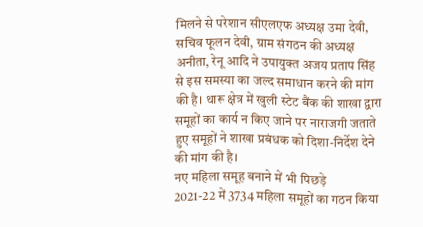मिलने से परेशान सीएलएफ अध्यक्ष उमा देवी, सचिव फूलन देवी, ग्राम संगठन की अध्यक्ष अनीता, रेनू आदि ने उपायुक्त अजय प्रताप सिंह से इस समस्या का जल्द समाधान करने की मांग की है। थारू क्षेत्र में खुली स्टेट बैंक की शाखा द्वारा समूहों का कार्य न किए जाने पर नाराजगी जताते हुए समूहों ने शाखा प्रबंधक को दिशा-निर्देश देने की मांग की है।
नए महिला समूह बनाने में भी पिछड़े
2021-22 में 3734 महिला समूहों का गठन किया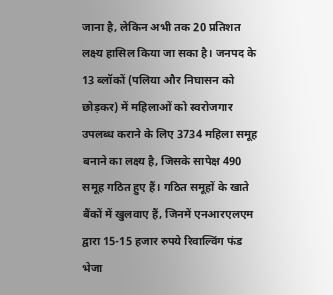जाना है, लेकिन अभी तक 20 प्रतिशत लक्ष्य हासिल किया जा सका है। जनपद के 13 ब्लॉकों (पलिया और निघासन को छोड़कर) में महिलाओं को स्वरोजगार उपलब्ध कराने के लिए 3734 महिला समूह बनाने का लक्ष्य है, जिसके सापेक्ष 490 समूह गठित हुए हैं। गठित समूहों के खाते बैंकों में खुलवाए हैं, जिनमें एनआरएलएम द्वारा 15-15 हजार रुपये रिवाल्विंग फंड भेजा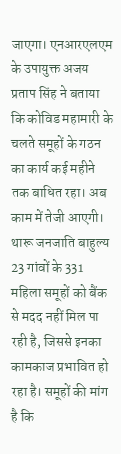जाएगा। एनआरएलएम के उपायुक्त अजय प्रताप सिंह ने बताया कि कोविड महामारी के चलते समूहों के गठन का कार्य कई महीने तक बाधित रहा। अब काम में तेजी आएगी।
थारू जनजाति बाहुल्य 23 गांवों के 331 महिला समूहों को बैंक से मदद नहीं मिल पा रही है, जिससे इनका कामकाज प्रभावित हो रहा है। समूहों की मांग है कि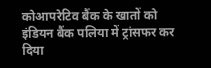कोआपरेटिव बैंक के खातों को इंडियन बैंक पलिया में ट्रांसफर कर दिया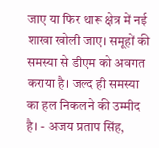जाए या फिर थारू क्षेत्र में नई शाखा खोली जाए। समूहों की समस्या से डीएम को अवगत कराया है। जल्द ही समस्या का हल निकलने की उम्मीद है। - अजय प्रताप सिंह,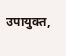उपायुक्त,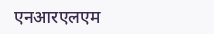एनआरएलएम